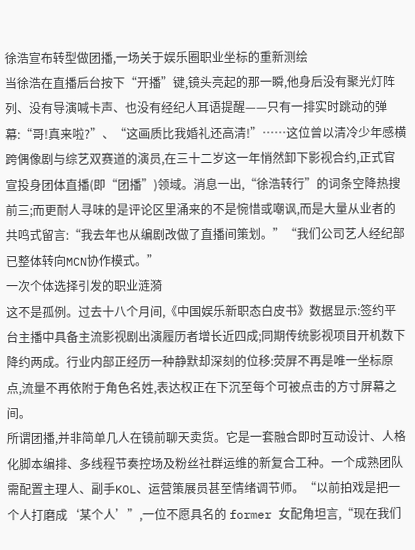徐浩宣布转型做团播,一场关于娱乐圈职业坐标的重新测绘
当徐浩在直播后台按下“开播”键,镜头亮起的那一瞬,他身后没有聚光灯阵列、没有导演喊卡声、也没有经纪人耳语提醒——只有一排实时跳动的弹幕:“哥!真来啦?”、“这画质比我婚礼还高清!”……这位曾以清冷少年感横跨偶像剧与综艺双赛道的演员,在三十二岁这一年悄然卸下影视合约,正式官宣投身团体直播(即“团播”)领域。消息一出,“徐浩转行”的词条空降热搜前三;而更耐人寻味的是评论区里涌来的不是惋惜或嘲讽,而是大量从业者的共鸣式留言:“我去年也从编剧改做了直播间策划。”“我们公司艺人经纪部已整体转向MCN协作模式。”
一次个体选择引发的职业涟漪
这不是孤例。过去十八个月间,《中国娱乐新职态白皮书》数据显示:签约平台主播中具备主流影视剧出演履历者增长近四成;同期传统影视项目开机数下降约两成。行业内部正经历一种静默却深刻的位移:荧屏不再是唯一坐标原点,流量不再依附于角色名姓,表达权正在下沉至每个可被点击的方寸屏幕之间。
所谓团播,并非简单几人在镜前聊天卖货。它是一套融合即时互动设计、人格化脚本编排、多线程节奏控场及粉丝社群运维的新复合工种。一个成熟团队需配置主理人、副手KOL、运营策展员甚至情绪调节师。“以前拍戏是把一个人打磨成‘某个人’”,一位不愿具名的 former 女配角坦言,“现在我们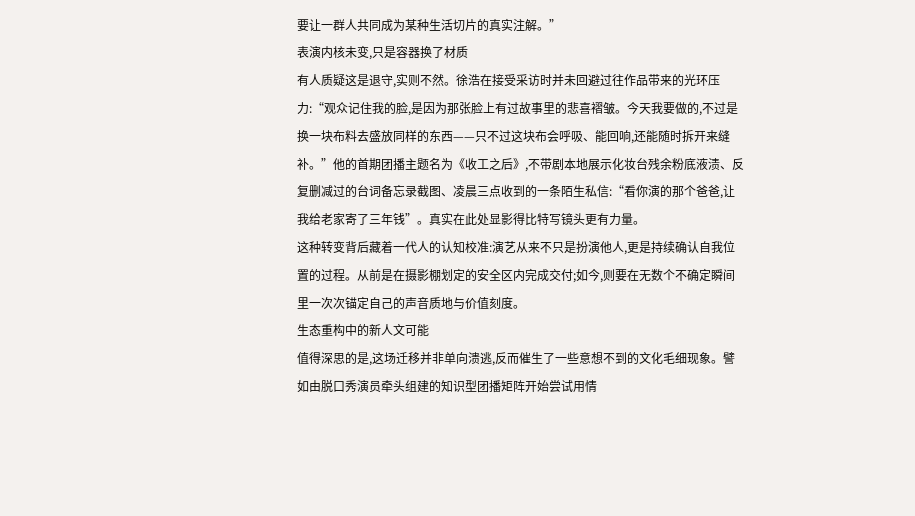要让一群人共同成为某种生活切片的真实注解。”
表演内核未变,只是容器换了材质
有人质疑这是退守,实则不然。徐浩在接受采访时并未回避过往作品带来的光环压力:“观众记住我的脸,是因为那张脸上有过故事里的悲喜褶皱。今天我要做的,不过是换一块布料去盛放同样的东西——只不过这块布会呼吸、能回响,还能随时拆开来缝补。”他的首期团播主题名为《收工之后》,不带剧本地展示化妆台残余粉底液渍、反复删减过的台词备忘录截图、凌晨三点收到的一条陌生私信:“看你演的那个爸爸,让我给老家寄了三年钱”。真实在此处显影得比特写镜头更有力量。
这种转变背后藏着一代人的认知校准:演艺从来不只是扮演他人,更是持续确认自我位置的过程。从前是在摄影棚划定的安全区内完成交付;如今,则要在无数个不确定瞬间里一次次锚定自己的声音质地与价值刻度。
生态重构中的新人文可能
值得深思的是,这场迁移并非单向溃逃,反而催生了一些意想不到的文化毛细现象。譬如由脱口秀演员牵头组建的知识型团播矩阵开始尝试用情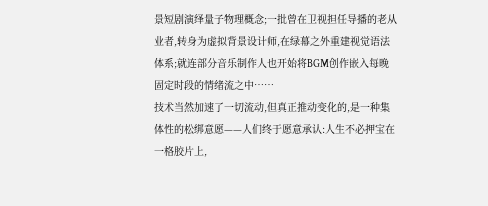景短剧演绎量子物理概念;一批曾在卫视担任导播的老从业者,转身为虚拟背景设计师,在绿幕之外重建视觉语法体系;就连部分音乐制作人也开始将BGM创作嵌入每晚固定时段的情绪流之中……
技术当然加速了一切流动,但真正推动变化的,是一种集体性的松绑意愿——人们终于愿意承认:人生不必押宝在一格胶片上,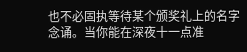也不必固执等待某个颁奖礼上的名字念诵。当你能在深夜十一点准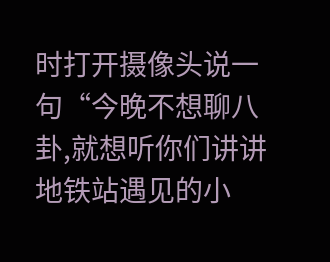时打开摄像头说一句“今晚不想聊八卦,就想听你们讲讲地铁站遇见的小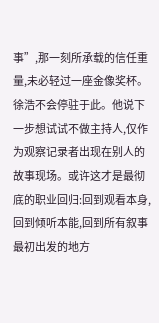事”,那一刻所承载的信任重量,未必轻过一座金像奖杯。
徐浩不会停驻于此。他说下一步想试试不做主持人,仅作为观察记录者出现在别人的故事现场。或许这才是最彻底的职业回归:回到观看本身,回到倾听本能,回到所有叙事最初出发的地方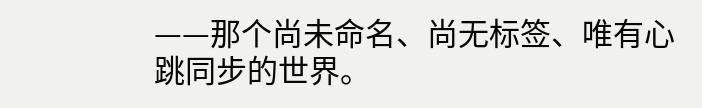——那个尚未命名、尚无标签、唯有心跳同步的世界。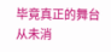毕竟真正的舞台从未消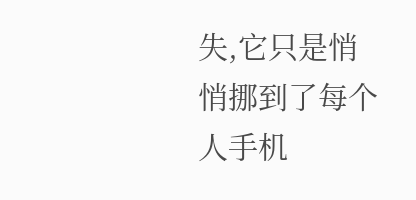失,它只是悄悄挪到了每个人手机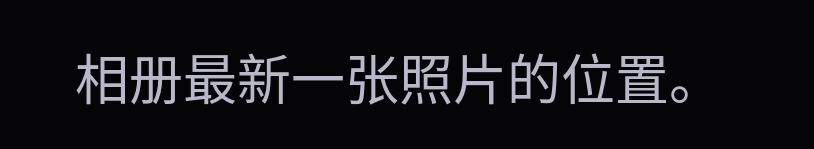相册最新一张照片的位置。